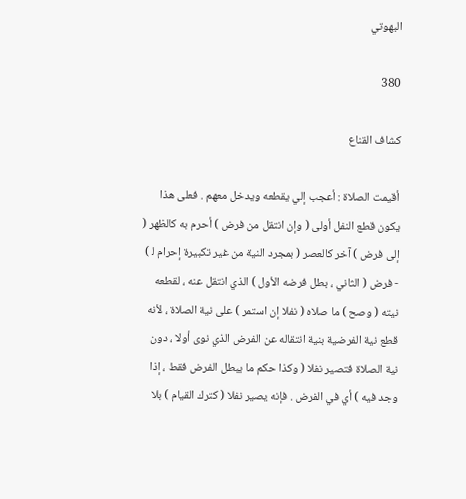البهوتي

380

كشاف القناع

أقيمت الصلاة : أعجب إلي يقطعه ويدخل معهم . فعلى هذا يكون قطع النفل أولى ( وإن انتقل من فرض ) أحرم به كالظهر ( إلى فرض ) آخر كالعصر ( بمجرد النية من غير تكبيرة إحرام ل‍ ) - فرض ( الثاني ، بطل فرضه الأول ) الذي انتقل عنه ، لقطعه نيته ( وصح ) ما صلاه ( نفلا إن استمر ) على نية الصلاة ، لأنه قطع نية الفرضية بنية انتقاله عن الفرض الذي نوى أولا ، دون نية الصلاة فتصير نفلا ( وكذا حكم ما يبطل الفرض فقط ، إذا وجد فيه ) أي في الفرض . فإنه يصير نفلا ( كترك القيام ) بلا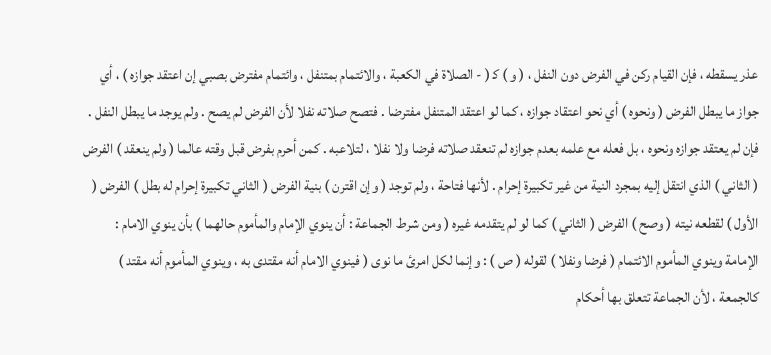عذر يسقطه ، فإن القيام ركن في الفرض دون النفل ، ( و ) ك‍ ( - الصلاة في الكعبة ، والائتمام بمتنفل ، وائتمام مفترض بصبي إن اعتقد جوازه ) ، أي جواز ما يبطل الفرض ( ونحوه ) أي نحو اعتقاد جوازه ، كما لو اعتقد المتنفل مفترضا . فتصح صلاته نفلا لأن الفرض لم يصح . ولم يوجد ما يبطل النفل . فإن لم يعتقد جوازه ونحوه ، بل فعله مع علمه بعدم جوازه لم تنعقد صلاته فرضا ولا نفلا ، لتلاعبه . كمن أحرم بفرض قبل وقته عالما ( ولم ينعقد ) الفرض ( الثاني ) الذي انتقل إليه بمجرد النية من غير تكبيرة إحرام . لأنها فتاحة ، ولم توجد ( وإن اقترن ) بنية الفرض ( الثاني تكبيرة إحرام له بطل ) الفرض ( الأول ) لقطعه نيته ( وصح ) الفرض ( الثاني ) كما لو لم يتقدمه غيره ( ومن شرط الجماعة : أن ينوي الإمام والمأموم حالهما ) بأن ينوي الامام : الإمامة وينوي المأموم الائتمام ( فرضا ونفلا ) لقوله ( ص ) : وإنما لكل امرئ ما نوى ( فينوي الامام أنه مقتدى به ، وينوي المأموم أنه مقتد ) كالجمعة ، لأن الجماعة تتعلق بها أحكام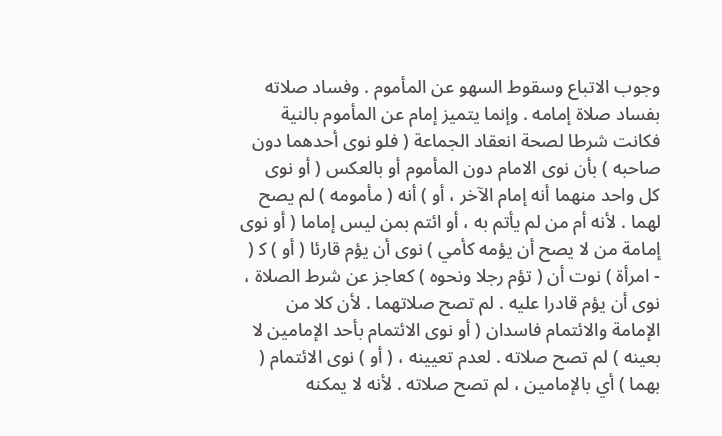وجوب الاتباع وسقوط السهو عن المأموم . وفساد صلاته بفساد صلاة إمامه . وإنما يتميز إمام عن المأموم بالنية فكانت شرطا لصحة انعقاد الجماعة ( فلو نوى أحدهما دون صاحبه ) بأن نوى الامام دون المأموم أو بالعكس ( أو نوى كل واحد منهما أنه إمام الآخر ، أو ) أنه ( مأمومه ) لم يصح لهما . لأنه أم من لم يأتم به ، أو ائتم بمن ليس إماما ( أو نوى إمامة من لا يصح أن يؤمه كأمي ) نوى أن يؤم قارئا ( أو ) ك‍ ( - امرأة ) نوت أن ( تؤم رجلا ونحوه ) كعاجز عن شرط الصلاة ، نوى أن يؤم قادرا عليه . لم تصح صلاتهما . لأن كلا من الإمامة والائتمام فاسدان ( أو نوى الائتمام بأحد الإمامين لا بعينه ) لم تصح صلاته . لعدم تعيينه ، ( أو ) نوى الائتمام ( بهما ) أي بالإمامين ، لم تصح صلاته . لأنه لا يمكنه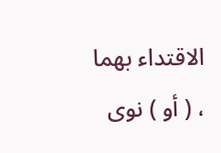الاقتداء بهما ، ( أو ) نوى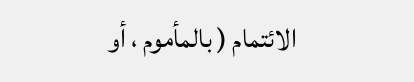الائتمام ( بالمأموم ، أو